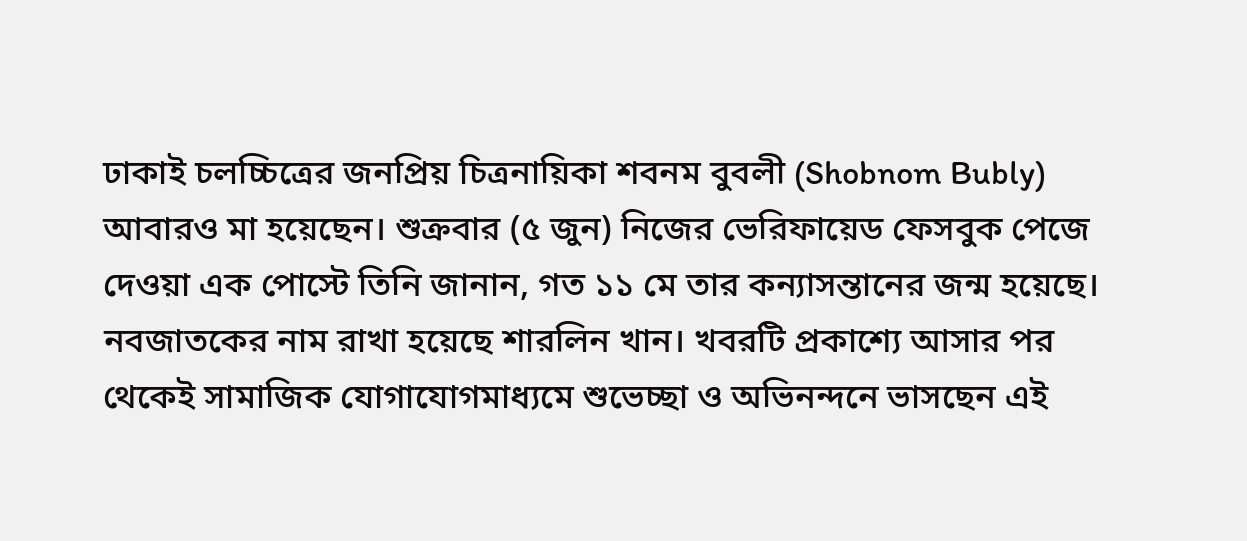ঢাকাই চলচ্চিত্রের জনপ্রিয় চিত্রনায়িকা শবনম বুবলী (Shobnom Bubly) আবারও মা হয়েছেন। শুক্রবার (৫ জুন) নিজের ভেরিফায়েড ফেসবুক পেজে দেওয়া এক পোস্টে তিনি জানান, গত ১১ মে তার কন্যাসন্তানের জন্ম হয়েছে। নবজাতকের নাম রাখা হয়েছে শারলিন খান। খবরটি প্রকাশ্যে আসার পর থেকেই সামাজিক যোগাযোগমাধ্যমে শুভেচ্ছা ও অভিনন্দনে ভাসছেন এই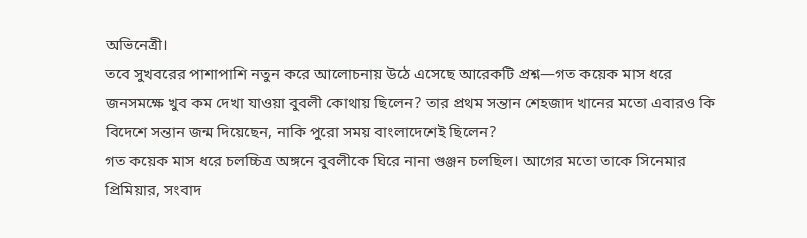অভিনেত্রী।
তবে সুখবরের পাশাপাশি নতুন করে আলোচনায় উঠে এসেছে আরেকটি প্রশ্ন—গত কয়েক মাস ধরে জনসমক্ষে খুব কম দেখা যাওয়া বুবলী কোথায় ছিলেন? তার প্রথম সন্তান শেহজাদ খানের মতো এবারও কি বিদেশে সন্তান জন্ম দিয়েছেন, নাকি পুরো সময় বাংলাদেশেই ছিলেন?
গত কয়েক মাস ধরে চলচ্চিত্র অঙ্গনে বুবলীকে ঘিরে নানা গুঞ্জন চলছিল। আগের মতো তাকে সিনেমার প্রিমিয়ার, সংবাদ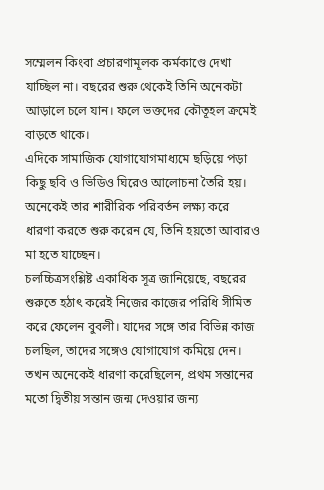সম্মেলন কিংবা প্রচারণামূলক কর্মকাণ্ডে দেখা যাচ্ছিল না। বছরের শুরু থেকেই তিনি অনেকটা আড়ালে চলে যান। ফলে ভক্তদের কৌতূহল ক্রমেই বাড়তে থাকে।
এদিকে সামাজিক যোগাযোগমাধ্যমে ছড়িয়ে পড়া কিছু ছবি ও ভিডিও ঘিরেও আলোচনা তৈরি হয়। অনেকেই তার শারীরিক পরিবর্তন লক্ষ্য করে ধারণা করতে শুরু করেন যে, তিনি হয়তো আবারও মা হতে যাচ্ছেন।
চলচ্চিত্রসংশ্লিষ্ট একাধিক সূত্র জানিয়েছে, বছরের শুরুতে হঠাৎ করেই নিজের কাজের পরিধি সীমিত করে ফেলেন বুবলী। যাদের সঙ্গে তার বিভিন্ন কাজ চলছিল, তাদের সঙ্গেও যোগাযোগ কমিয়ে দেন। তখন অনেকেই ধারণা করেছিলেন, প্রথম সন্তানের মতো দ্বিতীয় সন্তান জন্ম দেওয়ার জন্য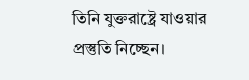তিনি যুক্তরাষ্ট্রে যাওয়ার প্রস্তুতি নিচ্ছেন।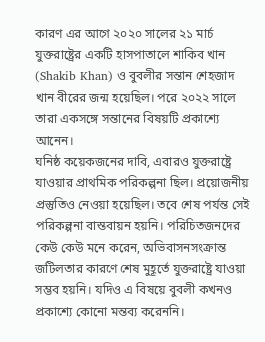কারণ এর আগে ২০২০ সালের ২১ মার্চ যুক্তরাষ্ট্রের একটি হাসপাতালে শাকিব খান (Shakib Khan) ও বুবলীর সন্তান শেহজাদ খান বীরের জন্ম হয়েছিল। পরে ২০২২ সালে তারা একসঙ্গে সন্তানের বিষয়টি প্রকাশ্যে আনেন।
ঘনিষ্ঠ কয়েকজনের দাবি, এবারও যুক্তরাষ্ট্রে যাওয়ার প্রাথমিক পরিকল্পনা ছিল। প্রয়োজনীয় প্রস্তুতিও নেওয়া হয়েছিল। তবে শেষ পর্যন্ত সেই পরিকল্পনা বাস্তবায়ন হয়নি। পরিচিতজনদের কেউ কেউ মনে করেন, অভিবাসনসংক্রান্ত জটিলতার কারণে শেষ মুহূর্তে যুক্তরাষ্ট্রে যাওয়া সম্ভব হয়নি। যদিও এ বিষয়ে বুবলী কখনও প্রকাশ্যে কোনো মন্তব্য করেননি।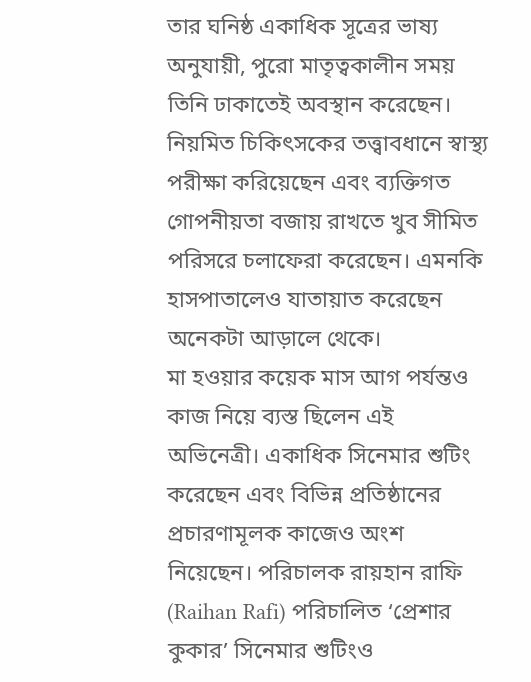তার ঘনিষ্ঠ একাধিক সূত্রের ভাষ্য অনুযায়ী, পুরো মাতৃত্বকালীন সময় তিনি ঢাকাতেই অবস্থান করেছেন। নিয়মিত চিকিৎসকের তত্ত্বাবধানে স্বাস্থ্য পরীক্ষা করিয়েছেন এবং ব্যক্তিগত গোপনীয়তা বজায় রাখতে খুব সীমিত পরিসরে চলাফেরা করেছেন। এমনকি হাসপাতালেও যাতায়াত করেছেন অনেকটা আড়ালে থেকে।
মা হওয়ার কয়েক মাস আগ পর্যন্তও কাজ নিয়ে ব্যস্ত ছিলেন এই অভিনেত্রী। একাধিক সিনেমার শুটিং করেছেন এবং বিভিন্ন প্রতিষ্ঠানের প্রচারণামূলক কাজেও অংশ নিয়েছেন। পরিচালক রায়হান রাফি (Raihan Rafi) পরিচালিত ‘প্রেশার কুকার’ সিনেমার শুটিংও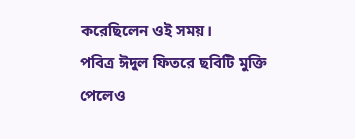করেছিলেন ওই সময়।
পবিত্র ঈদুল ফিতরে ছবিটি মুক্তি পেলেও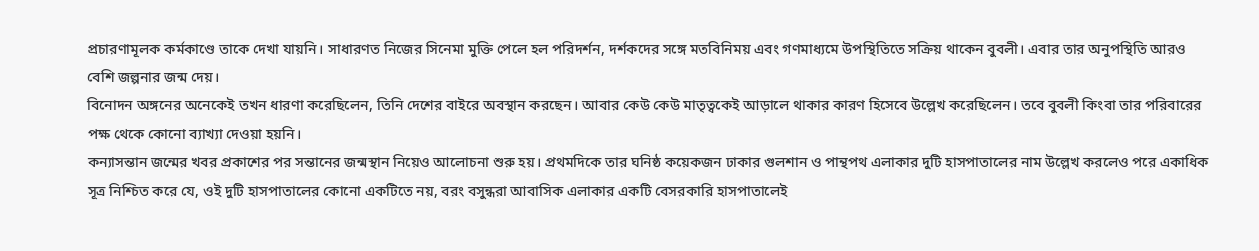প্রচারণামূলক কর্মকাণ্ডে তাকে দেখা যায়নি। সাধারণত নিজের সিনেমা মুক্তি পেলে হল পরিদর্শন, দর্শকদের সঙ্গে মতবিনিময় এবং গণমাধ্যমে উপস্থিতিতে সক্রিয় থাকেন বুবলী। এবার তার অনুপস্থিতি আরও বেশি জল্পনার জন্ম দেয়।
বিনোদন অঙ্গনের অনেকেই তখন ধারণা করেছিলেন, তিনি দেশের বাইরে অবস্থান করছেন। আবার কেউ কেউ মাতৃত্বকেই আড়ালে থাকার কারণ হিসেবে উল্লেখ করেছিলেন। তবে বুবলী কিংবা তার পরিবারের পক্ষ থেকে কোনো ব্যাখ্যা দেওয়া হয়নি।
কন্যাসন্তান জন্মের খবর প্রকাশের পর সন্তানের জন্মস্থান নিয়েও আলোচনা শুরু হয়। প্রথমদিকে তার ঘনিষ্ঠ কয়েকজন ঢাকার গুলশান ও পান্থপথ এলাকার দুটি হাসপাতালের নাম উল্লেখ করলেও পরে একাধিক সূত্র নিশ্চিত করে যে, ওই দুটি হাসপাতালের কোনো একটিতে নয়, বরং বসুন্ধরা আবাসিক এলাকার একটি বেসরকারি হাসপাতালেই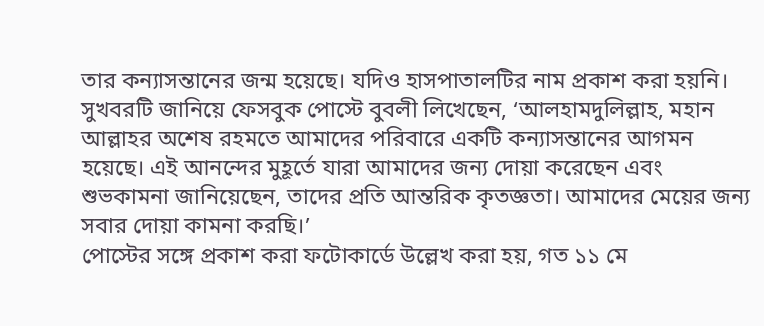তার কন্যাসন্তানের জন্ম হয়েছে। যদিও হাসপাতালটির নাম প্রকাশ করা হয়নি।
সুখবরটি জানিয়ে ফেসবুক পোস্টে বুবলী লিখেছেন, ‘আলহামদুলিল্লাহ, মহান আল্লাহর অশেষ রহমতে আমাদের পরিবারে একটি কন্যাসন্তানের আগমন হয়েছে। এই আনন্দের মুহূর্তে যারা আমাদের জন্য দোয়া করেছেন এবং শুভকামনা জানিয়েছেন, তাদের প্রতি আন্তরিক কৃতজ্ঞতা। আমাদের মেয়ের জন্য সবার দোয়া কামনা করছি।’
পোস্টের সঙ্গে প্রকাশ করা ফটোকার্ডে উল্লেখ করা হয়, গত ১১ মে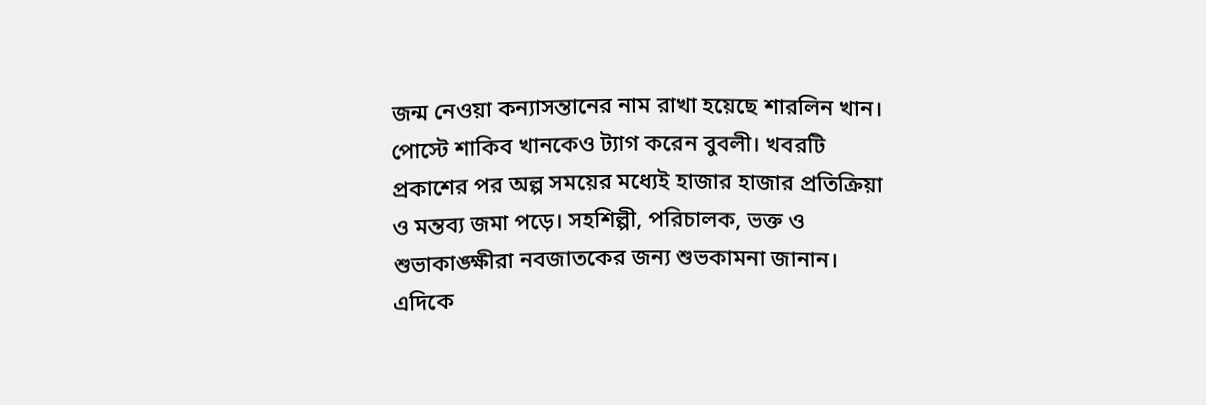জন্ম নেওয়া কন্যাসন্তানের নাম রাখা হয়েছে শারলিন খান। পোস্টে শাকিব খানকেও ট্যাগ করেন বুবলী। খবরটি প্রকাশের পর অল্প সময়ের মধ্যেই হাজার হাজার প্রতিক্রিয়া ও মন্তব্য জমা পড়ে। সহশিল্পী, পরিচালক, ভক্ত ও শুভাকাঙ্ক্ষীরা নবজাতকের জন্য শুভকামনা জানান।
এদিকে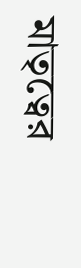মাতৃত্বের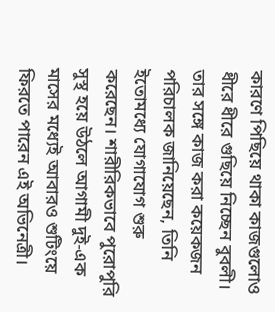কারণে পিছিয়ে থাকা কাজগুলোও ধীরে ধীরে গুছিয়ে নিচ্ছেন বুবলী। তার সঙ্গে কাজ করা কয়েকজন পরিচালক জানিয়েছেন, তিনি ইতোমধ্যে যোগাযোগ শুরু করেছেন। শারীরিকভাবে পুরোপুরি সুস্থ হয়ে উঠলে আগামী দুই-এক মাসের মধ্যেই আবারও শুটিংয়ে ফিরতে পারেন এই অভিনেত্রী।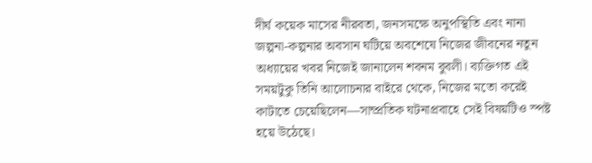দীর্ঘ কয়েক মাসের নীরবতা, জনসমক্ষে অনুপস্থিতি এবং নানা জল্পনা-কল্পনার অবসান ঘটিয়ে অবশেষে নিজের জীবনের নতুন অধ্যায়ের খবর নিজেই জানালেন শবনম বুবলী। ব্যক্তিগত এই সময়টুকু তিনি আলোচনার বাইরে থেকে, নিজের মতো করেই কাটাতে চেয়েছিলেন—সাম্প্রতিক ঘটনাপ্রবাহে সেই বিষয়টিও স্পষ্ট হয়ে উঠেছে।